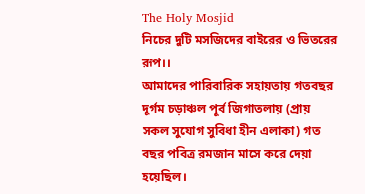The Holy Mosjid
নিচের দুটি মসজিদের বাইরের ও ভিতরের রূপ।।
আমাদের পারিবারিক সহায়তায় গতবছর দূর্গম চড়াঞ্চল পূর্ব জিগাতলায় (প্রায় সকল সুযোগ সুবিধা হীন এলাকা) গত বছর পবিত্র রমজান মাসে করে দেয়া হয়েছিল।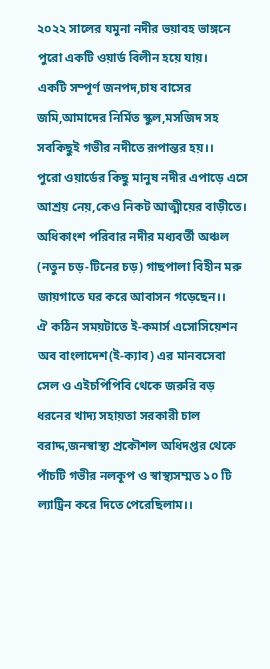২০২২ সালের যমুনা নদীর ভয়াবহ ভাঙ্গনে পুরো একটি ওয়ার্ড বিলীন হয়ে যায়।
একটি সম্পূর্ণ জনপদ,চাষ বাসের জমি,আমাদের নির্মিত স্কুল,মসজিদ সহ সবকিছুই গভীর নদীতে রূপান্তর হয়।।
পুরো ওয়ার্ডের কিছু মানুষ নদীর এপাড়ে এসে আশ্রয় নেয়,কেও নিকট আত্মীয়ের বাড়ীতে।
অধিকাংশ পরিবার নদীর মধ্যবর্তী অঞ্চল (নতুন চড়-টিনের চড়) গাছপালা বিহীন মরু জায়গাতে ঘর করে আবাসন গড়েছেন।।
ঐ কঠিন সময়টাতে ই-কমার্স এসোসিয়েশন অব বাংলাদেশ(ই-ক্যাব) এর মানবসেবা সেল ও এইচপিপিবি থেকে জরুরি বড় ধরনের খাদ্য সহায়তা সরকারী চাল বরাদ্দ,জনস্বাস্থ্য প্রকৌশল অধিদপ্তর থেকে পাঁচটি গভীর নলকূপ ও স্বাস্থ্যসম্মত ১০ টি ল্যাট্রিন করে দিতে পেরেছিলাম।।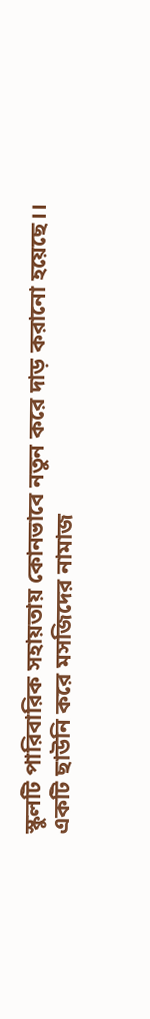স্কুলটি পারিবারিক সহায়তায় কোনভাবে নতুন করে দাড় করানো হয়েছে।।
একটি ছাউনি করে মসজিদের নামাজ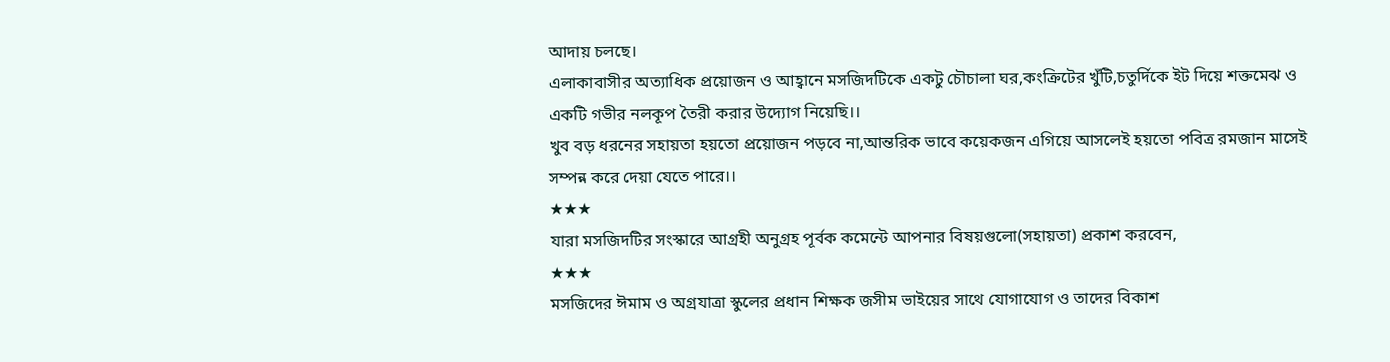আদায় চলছে।
এলাকাবাসীর অত্যাধিক প্রয়োজন ও আহ্বানে মসজিদটিকে একটু চৌচালা ঘর,কংক্রিটের খুঁটি,চতুর্দিকে ইট দিয়ে শক্তমেঝ ও একটি গভীর নলকূপ তৈরী করার উদ্যোগ নিয়েছি।।
খুব বড় ধরনের সহায়তা হয়তো প্রয়োজন পড়বে না,আন্তরিক ভাবে কয়েকজন এগিয়ে আসলেই হয়তো পবিত্র রমজান মাসেই সম্পন্ন করে দেয়া যেতে পারে।।
★★★
যারা মসজিদটির সংস্কারে আগ্রহী অনুগ্রহ পূর্বক কমেন্টে আপনার বিষয়গুলো(সহায়তা) প্রকাশ করবেন,
★★★
মসজিদের ঈমাম ও অগ্রযাত্রা স্কুলের প্রধান শিক্ষক জসীম ভাইয়ের সাথে যোগাযোগ ও তাদের বিকাশ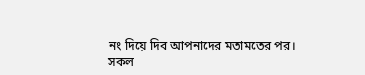নং দিয়ে দিব আপনাদের মতামতের পর।
সকল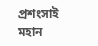প্রশংসাই মহান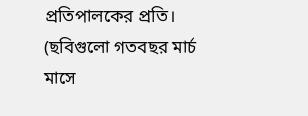প্রতিপালকের প্রতি।
(ছবিগুলো গতবছর মার্চ মাসে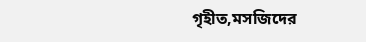গৃহীত,মসজিদের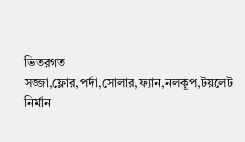ভিতরগত সজ্জা,ফ্লোর,পর্দা,সোলার,ফ্যান,নলকূপ,টয়লেট নির্মান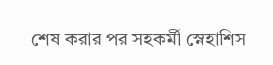শেষ করার পর সহকর্মী স্নেহাশিস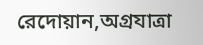রেদোয়ান,অগ্রযাত্রা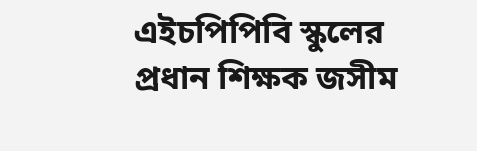এইচপিপিবি স্কুলের প্রধান শিক্ষক জসীম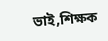ভাই,শিক্ষক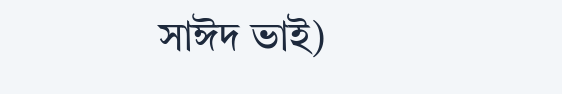সাঈদ ভাই)